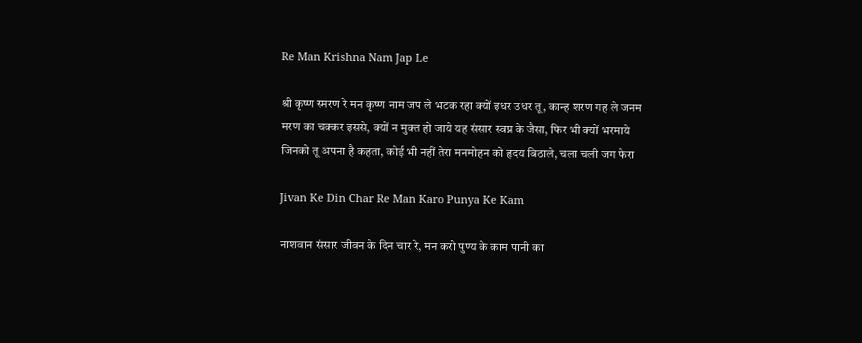Re Man Krishna Nam Jap Le

श्री कृष्ण स्मरण रे मन कृष्ण नाम जप ले भटक रहा क्यों इधर उधर तू, कान्ह शरण गह ले जनम मरण का चक्कर इससे, क्यों न मुक्त हो जाये यह संसार स्वप्न के जैसा, फिर भी क्यों भरमाये जिनको तू अपना है कहता, कोई भी नहीं तेरा मनमोहन को हृदय बिठाले, चला चली जग फेरा

Jivan Ke Din Char Re Man Karo Punya Ke Kam

नाशवान संसार जीवन के दिन चार रे, मन करो पुण्य के काम पानी का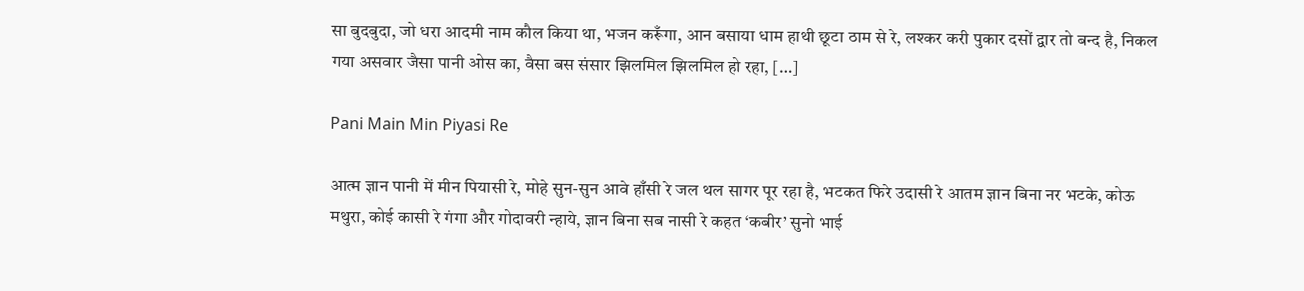सा बुदबुदा, जो धरा आदमी नाम कौल किया था, भजन करूँगा, आन बसाया धाम हाथी छूटा ठाम से रे, लश्कर करी पुकार दसों द्वार तो बन्द है, निकल गया असवार जैसा पानी ओस का, वैसा बस संसार झिलमिल झिलमिल हो रहा, […]

Pani Main Min Piyasi Re

आत्म ज्ञान पानी में मीन पियासी रे, मोहे सुन-सुन आवे हाँसी रे जल थल सागर पूर रहा है, भटकत फिरे उदासी रे आतम ज्ञान बिना नर भटके, कोऊ मथुरा, कोई कासी रे गंगा और गोदावरी न्हाये, ज्ञान बिना सब नासी रे कहत ‘कबीर’ सुनो भाई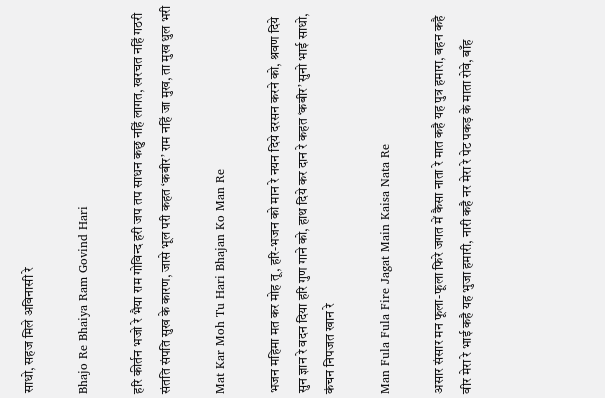साधो, सहज मिले अविनासी रे

Bhajo Re Bhaiya Ram Govind Hari

हरि कीर्तन भजो रे भैया राम गोविन्द हरी जप तप साधन कछु नहिं लागत, खरचत नहिं गठरी संतति संपति सुख के कारण, जासे भूल परी कहत ‘कबीर’ राम नहिं जा मुख, ता मुख धुल भरी

Mat Kar Moh Tu Hari Bhajan Ko Man Re

भजन महिमा मत कर मोह तू, हरि-भजन को मान रे नयन दिये दरसन करने को, श्रवण दिये सुन ज्ञान रे वदन दिया हरि गुण गाने को, हाथ दिये कर दान रे कहत ‘कबीर’ सुनो भाई साधो, कंचन निपजत खान रे

Man Fula Fula Fire Jagat Main Kaisa Nata Re

असार संसार मन फूला-फूला फिरे जगत में कैसा नाता रे मात कहै यह पुत्र हमारा, बहन कहै वीर मेरा रे भाई कहै यह भुजा हमारी, नारी कहै नर मेरा रे पेट पकड़ के माता रोवे, बाँह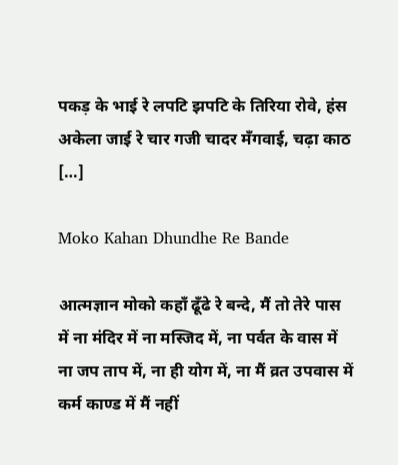पकड़ के भाई रे लपटि झपटि के तिरिया रोवे, हंस अकेला जाई रे चार गजी चादर मँगवाई, चढ़ा काठ […]

Moko Kahan Dhundhe Re Bande

आत्मज्ञान मोको कहाँ ढूँढे रे बन्दे, मैं तो तेरे पास में ना मंदिर में ना मस्जिद में, ना पर्वत के वास में ना जप ताप में, ना ही योग में, ना मैं व्रत उपवास में कर्म काण्ड में मैं नहीं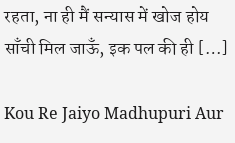रहता, ना ही मैं सन्यास में खोज होय साँची मिल जाऊँ, इक पल की ही […]

Kou Re Jaiyo Madhupuri Aur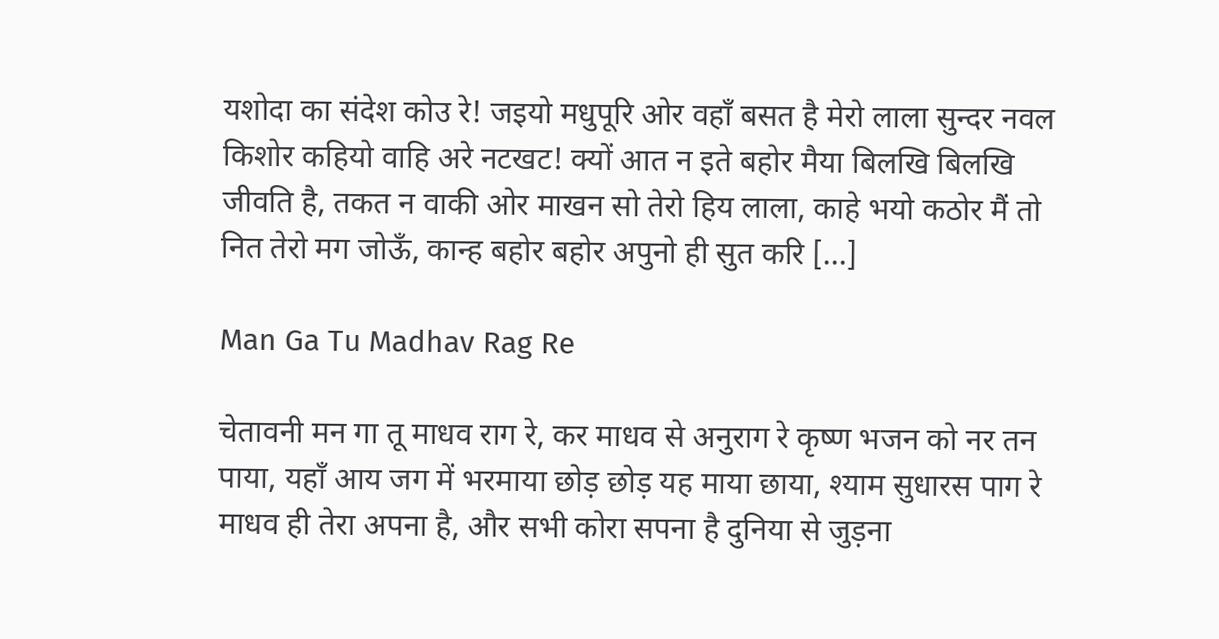यशोदा का संदेश कोउ रे! जइयो मधुपूरि ओर वहाँ बसत है मेरो लाला सुन्दर नवल किशोर कहियो वाहि अरे नटखट! क्यों आत न इते बहोर मैया बिलखि बिलखि जीवति है, तकत न वाकी ओर माखन सो तेरो हिय लाला, काहे भयो कठोर मैं तो नित तेरो मग जोऊँ, कान्ह बहोर बहोर अपुनो ही सुत करि […]

Man Ga Tu Madhav Rag Re

चेतावनी मन गा तू माधव राग रे, कर माधव से अनुराग रे कृष्ण भजन को नर तन पाया, यहाँ आय जग में भरमाया छोड़ छोड़ यह माया छाया, श्याम सुधारस पाग रे माधव ही तेरा अपना है, और सभी कोरा सपना है दुनिया से जुड़ना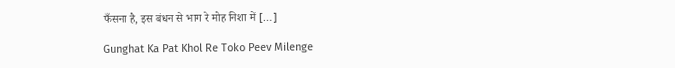फँसना है, इस बंधन से भाग रे मोह निशा में […]

Gunghat Ka Pat Khol Re Toko Peev Milenge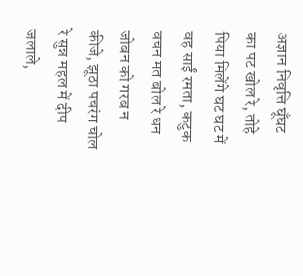अज्ञान निवृत्ति घूँघट का पट खोल रे, तोहे पिया मिलेंगे घट घट में वह साईं रमता, कटुक वचन मत बोल रे धन जोबन को गरब न कीजे, झूठा पचरंग चोल रे सुन्न महल में दीप जलाले,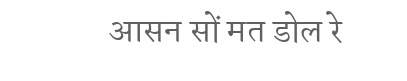आसन सों मत डोल रे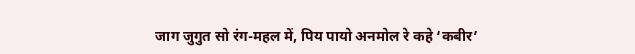जाग जुगुत सो रंग-महल में, पिय पायो अनमोल रे कहे ‘कबीर’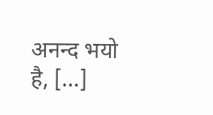अनन्द भयो है, […]